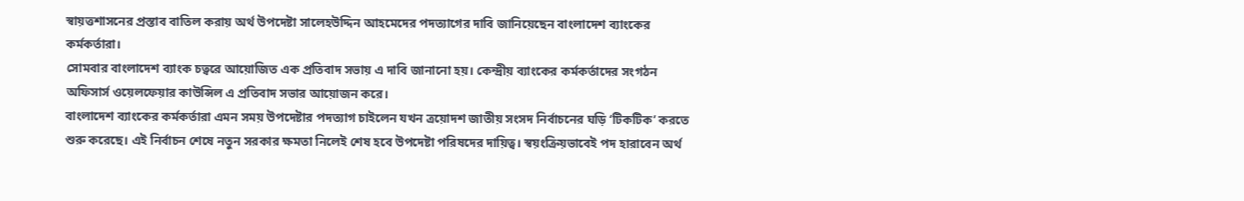স্বায়ত্তশাসনের প্রস্তাব বাতিল করায় অর্থ উপদেষ্টা সালেহউদ্দিন আহমেদের পদত্যাগের দাবি জানিয়েছেন বাংলাদেশ ব্যাংকের কর্মকর্তারা।
সোমবার বাংলাদেশ ব্যাংক চত্বরে আয়োজিত এক প্রতিবাদ সভায় এ দাবি জানানো হয়। কেন্দ্রীয় ব্যাংকের কর্মকর্তাদের সংগঠন অফিসার্স ওয়েলফেয়ার কাউন্সিল এ প্রতিবাদ সভার আয়োজন করে।
বাংলাদেশ ব্যাংকের কর্মকর্তারা এমন সময় উপদেষ্টার পদত্যাগ চাইলেন যখন ত্রয়োদশ জাতীয় সংসদ নির্বাচনের ঘড়ি ‘টিকটিক’ করতে শুরু করেছে। এই নির্বাচন শেষে নতুন সরকার ক্ষমতা নিলেই শেষ হবে উপদেষ্টা পরিষদের দায়িত্ব। স্বয়ংক্রিয়ভাবেই পদ হারাবেন অর্থ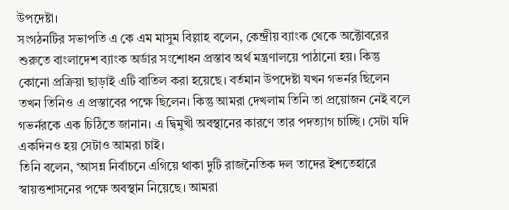উপদেষ্টা।
সংগঠনটির সভাপতি এ কে এম মাসুম বিল্লাহ বলেন, কেন্দ্রীয় ব্যাংক থেকে অক্টোবরের শুরুতে বাংলাদেশ ব্যাংক অর্ডার সংশোধন প্রস্তাব অর্থ মন্ত্রণালয়ে পাঠানো হয়। কিন্তু কোনো প্রক্রিয়া ছাড়াই এটি বাতিল করা হয়েছে। বর্তমান উপদেষ্টা যখন গভর্নর ছিলেন তখন তিনিও এ প্রস্তাবের পক্ষে ছিলেন। কিন্তু আমরা দেখলাম তিনি তা প্রয়োজন নেই বলে গভর্নরকে এক চিঠিতে জানান। এ দ্বিমুখী অবস্থানের কারণে তার পদত্যাগ চাচ্ছি। সেটা যদি একদিনও হয় সেটাও আমরা চাই।
তিনি বলেন, ‘আসন্ন নির্বাচনে এগিয়ে থাকা দুটি রাজনৈতিক দল তাদের ইশতেহারে স্বায়ত্তশাসনের পক্ষে অবস্থান নিয়েছে। আমরা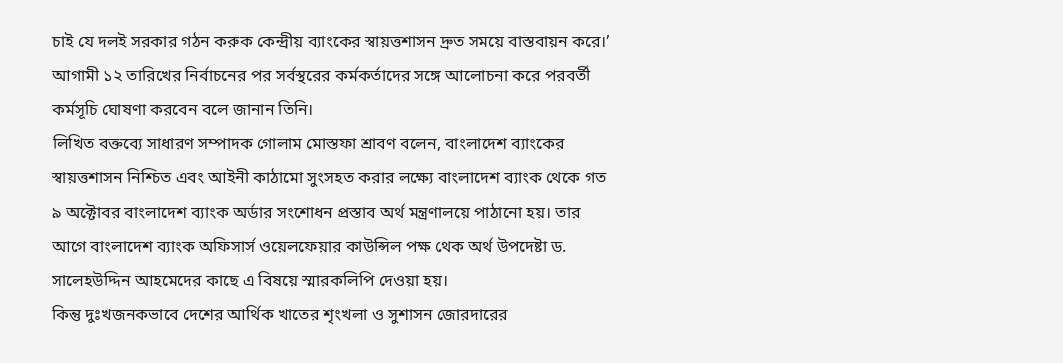চাই যে দলই সরকার গঠন করুক কেন্দ্রীয় ব্যাংকের স্বায়ত্তশাসন দ্রুত সময়ে বাস্তবায়ন করে।’
আগামী ১২ তারিখের নির্বাচনের পর সর্বস্থরের কর্মকর্তাদের সঙ্গে আলোচনা করে পরবর্তী কর্মসূচি ঘোষণা করবেন বলে জানান তিনি।
লিখিত বক্তব্যে সাধারণ সম্পাদক গোলাম মোস্তফা শ্রাবণ বলেন, বাংলাদেশ ব্যাংকের স্বায়ত্তশাসন নিশ্চিত এবং আইনী কাঠামো সুংসহত করার লক্ষ্যে বাংলাদেশ ব্যাংক থেকে গত ৯ অক্টোবর বাংলাদেশ ব্যাংক অর্ডার সংশোধন প্রস্তাব অর্থ মন্ত্রণালয়ে পাঠানো হয়। তার আগে বাংলাদেশ ব্যাংক অফিসার্স ওয়েলফেয়ার কাউন্সিল পক্ষ থেক অর্থ উপদেষ্টা ড. সালেহউদ্দিন আহমেদের কাছে এ বিষয়ে স্মারকলিপি দেওয়া হয়।
কিন্তু দুঃখজনকভাবে দেশের আর্থিক খাতের শৃংখলা ও সুশাসন জোরদারের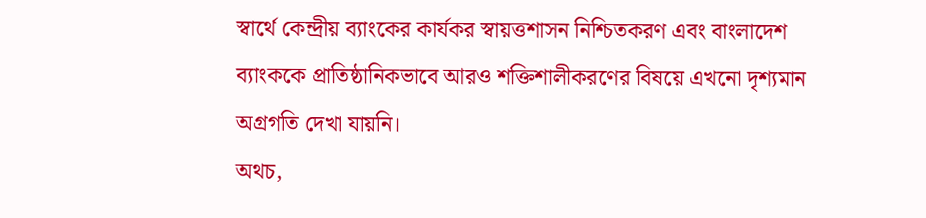স্বার্থে কেন্দ্রীয় ব্যাংকের কার্যকর স্বায়ত্তশাসন নিশ্চিতকরণ এবং বাংলাদেশ ব্যাংককে প্রাতিষ্ঠানিকভাবে আরও শক্তিশালীকরণের বিষয়ে এখনো দৃশ্যমান অগ্রগতি দেখা যায়নি।
অথচ,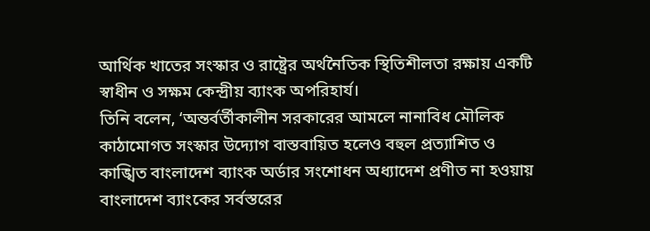আর্থিক খাতের সংস্কার ও রাষ্ট্রের অর্থনৈতিক স্থিতিশীলতা রক্ষায় একটি স্বাধীন ও সক্ষম কেন্দ্রীয় ব্যাংক অপরিহার্য।
তিনি বলেন, ‘অন্তর্বর্তীকালীন সরকারের আমলে নানাবিধ মৌলিক কাঠামোগত সংস্কার উদ্যোগ বাস্তবায়িত হলেও বহুল প্রত্যাশিত ও কাঙ্খিত বাংলাদেশ ব্যাংক অর্ডার সংশোধন অধ্যাদেশ প্রণীত না হওয়ায় বাংলাদেশ ব্যাংকের সর্বস্তরের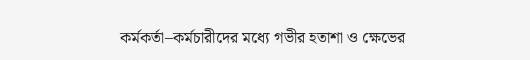কর্মকর্তা–কর্মচারীদের মধ্যে গভীর হতাশা ও ক্ষেভের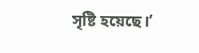সৃষ্টি হয়েছে।’